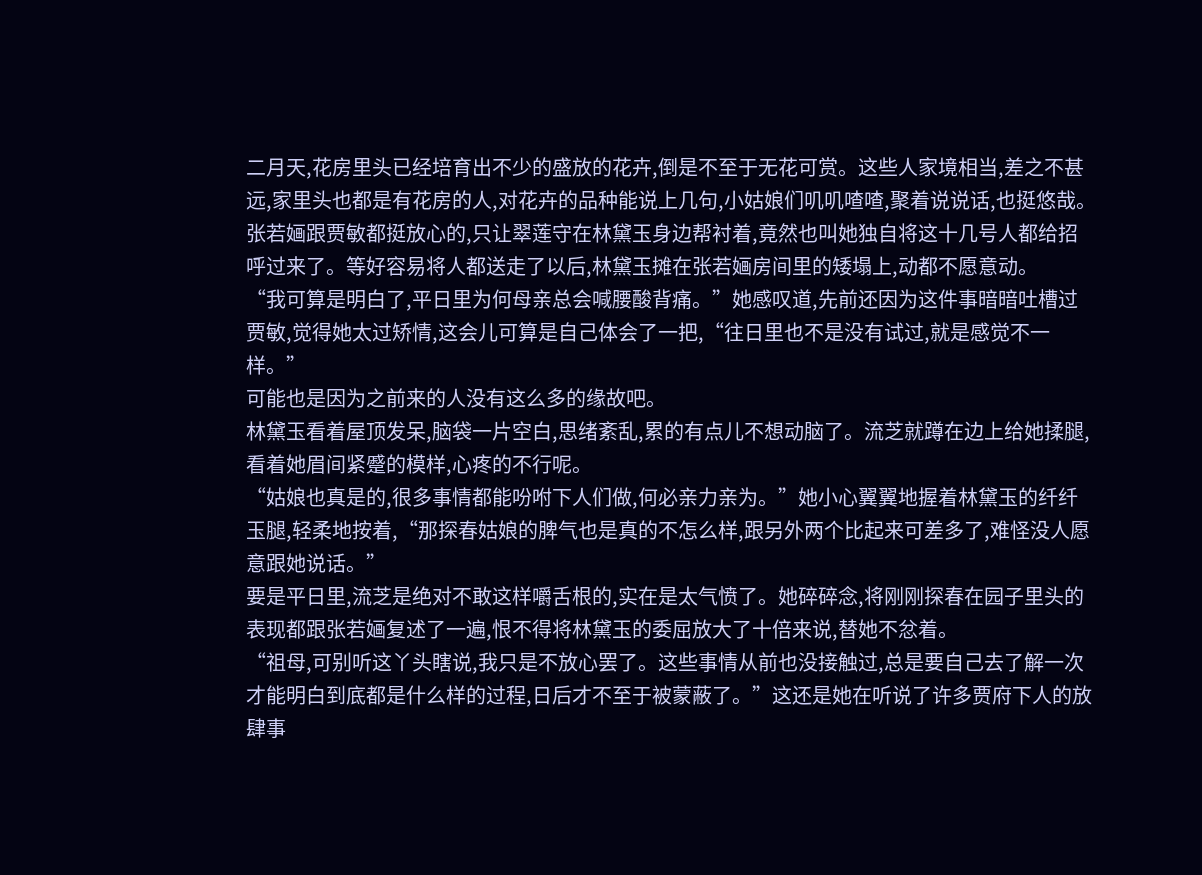二月天,花房里头已经培育出不少的盛放的花卉,倒是不至于无花可赏。这些人家境相当,差之不甚远,家里头也都是有花房的人,对花卉的品种能说上几句,小姑娘们叽叽喳喳,聚着说说话,也挺悠哉。
张若婳跟贾敏都挺放心的,只让翠莲守在林黛玉身边帮衬着,竟然也叫她独自将这十几号人都给招呼过来了。等好容易将人都送走了以后,林黛玉摊在张若婳房间里的矮塌上,动都不愿意动。
“我可算是明白了,平日里为何母亲总会喊腰酸背痛。”她感叹道,先前还因为这件事暗暗吐槽过贾敏,觉得她太过矫情,这会儿可算是自己体会了一把,“往日里也不是没有试过,就是感觉不一样。”
可能也是因为之前来的人没有这么多的缘故吧。
林黛玉看着屋顶发呆,脑袋一片空白,思绪紊乱,累的有点儿不想动脑了。流芝就蹲在边上给她揉腿,看着她眉间紧蹙的模样,心疼的不行呢。
“姑娘也真是的,很多事情都能吩咐下人们做,何必亲力亲为。”她小心翼翼地握着林黛玉的纤纤玉腿,轻柔地按着,“那探春姑娘的脾气也是真的不怎么样,跟另外两个比起来可差多了,难怪没人愿意跟她说话。”
要是平日里,流芝是绝对不敢这样嚼舌根的,实在是太气愤了。她碎碎念,将刚刚探春在园子里头的表现都跟张若婳复述了一遍,恨不得将林黛玉的委屈放大了十倍来说,替她不忿着。
“祖母,可别听这丫头瞎说,我只是不放心罢了。这些事情从前也没接触过,总是要自己去了解一次才能明白到底都是什么样的过程,日后才不至于被蒙蔽了。”这还是她在听说了许多贾府下人的放肆事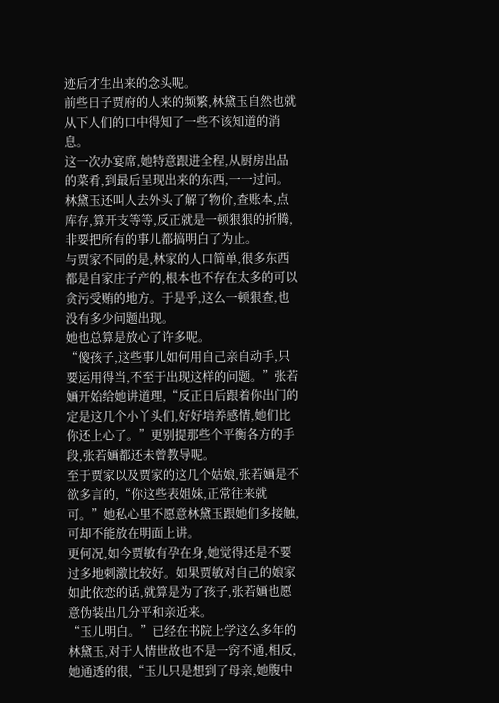迹后才生出来的念头呢。
前些日子贾府的人来的频繁,林黛玉自然也就从下人们的口中得知了一些不该知道的消息。
这一次办宴席,她特意跟进全程,从厨房出品的菜肴,到最后呈现出来的东西,一一过问。林黛玉还叫人去外头了解了物价,查账本,点库存,算开支等等,反正就是一顿狠狠的折腾,非要把所有的事儿都搞明白了为止。
与贾家不同的是,林家的人口简单,很多东西都是自家庄子产的,根本也不存在太多的可以贪污受贿的地方。于是乎,这么一顿狠查,也没有多少问题出现。
她也总算是放心了许多呢。
“傻孩子,这些事儿如何用自己亲自动手,只要运用得当,不至于出现这样的问题。”张若婳开始给她讲道理,“反正日后跟着你出门的定是这几个小丫头们,好好培养感情,她们比你还上心了。”更别提那些个平衡各方的手段,张若婳都还未曾教导呢。
至于贾家以及贾家的这几个姑娘,张若婳是不欲多言的,“你这些表姐妹,正常往来就可。”她私心里不愿意林黛玉跟她们多接触,可却不能放在明面上讲。
更何况,如今贾敏有孕在身,她觉得还是不要过多地刺激比较好。如果贾敏对自己的娘家如此依恋的话,就算是为了孩子,张若婳也愿意伪装出几分平和亲近来。
“玉儿明白。”已经在书院上学这么多年的林黛玉,对于人情世故也不是一窍不通,相反,她通透的很,“玉儿只是想到了母亲,她腹中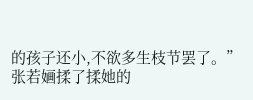的孩子还小,不欲多生枝节罢了。”
张若婳揉了揉她的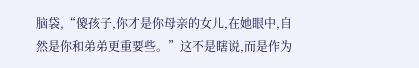脑袋,“傻孩子,你才是你母亲的女儿,在她眼中,自然是你和弟弟更重要些。”这不是瞎说,而是作为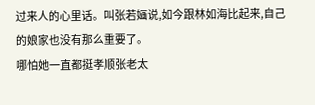过来人的心里话。叫张若婳说,如今跟林如海比起来,自己的娘家也没有那么重要了。
哪怕她一直都挺孝顺张老太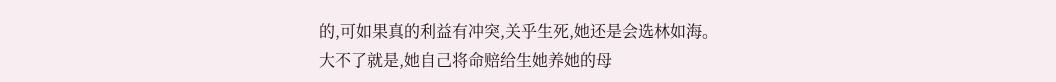的,可如果真的利益有冲突,关乎生死,她还是会选林如海。
大不了就是,她自己将命赔给生她养她的母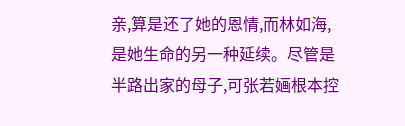亲,算是还了她的恩情,而林如海,是她生命的另一种延续。尽管是半路出家的母子,可张若婳根本控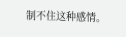制不住这种感情。